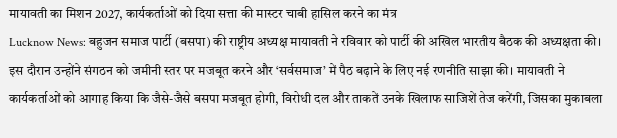मायावती का मिशन 2027, कार्यकर्ताओं को दिया सत्ता की मास्टर चाबी हासिल करने का मंत्र
Lucknow News: बहुजन समाज पार्टी (बसपा) की राष्ट्रीय अध्यक्ष मायावती ने रविवार को पार्टी की अखिल भारतीय बैठक की अध्यक्षता की। इस दौरान उन्होंने संगठन को जमीनी स्तर पर मजबूत करने और ‘सर्वसमाज’ में पैठ बढ़ाने के लिए नई रणनीति साझा की। मायावती ने कार्यकर्ताओं को आगाह किया कि जैसे-जैसे बसपा मजबूत होगी, विरोधी दल और ताकतें उनके खिलाफ साजिशें तेज करेंगी, जिसका मुकाबला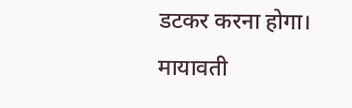डटकर करना होगा।
मायावती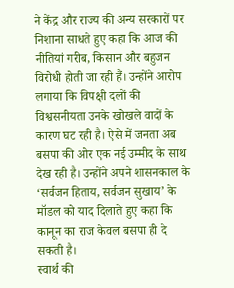ने केंद्र और राज्य की अन्य सरकारों पर निशाना साधते हुए कहा कि आज की नीतियां गरीब, किसान और बहुजन विरोधी होती जा रही हैं। उन्होंने आरोप लगाया कि विपक्षी दलों की विश्वसनीयता उनके खोखले वादों के कारण घट रही है। ऐसे में जनता अब बसपा की ओर एक नई उम्मीद के साथ देख रही है। उन्होंने अपने शासनकाल के ‘सर्वजन हिताय, सर्वजन सुखाय’ के मॉडल को याद दिलाते हुए कहा कि कानून का राज केवल बसपा ही दे सकती है।
स्वार्थ की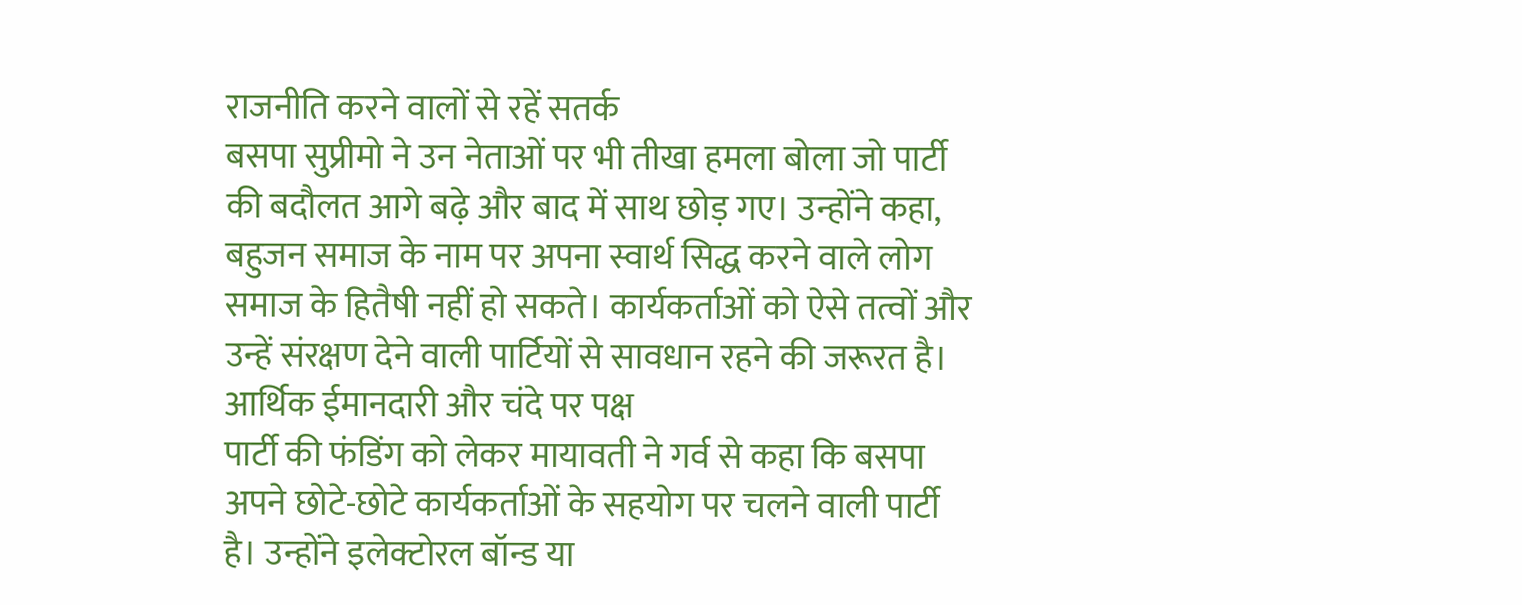राजनीति करने वालों से रहें सतर्क
बसपा सुप्रीमो ने उन नेताओं पर भी तीखा हमला बोला जो पार्टी की बदौलत आगे बढ़े और बाद में साथ छोड़ गए। उन्होंने कहा, बहुजन समाज के नाम पर अपना स्वार्थ सिद्ध करने वाले लोग समाज के हितैषी नहीं हो सकते। कार्यकर्ताओं को ऐसे तत्वों और उन्हें संरक्षण देने वाली पार्टियों से सावधान रहने की जरूरत है।
आर्थिक ईमानदारी और चंदे पर पक्ष
पार्टी की फंडिंग को लेकर मायावती ने गर्व से कहा कि बसपा अपने छोटे-छोटे कार्यकर्ताओं के सहयोग पर चलने वाली पार्टी है। उन्होंने इलेक्टोरल बॉन्ड या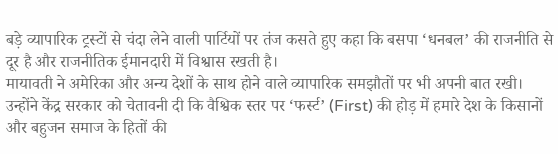बड़े व्यापारिक ट्रस्टों से चंदा लेने वाली पार्टियों पर तंज कसते हुए कहा कि बसपा ‘धनबल’ की राजनीति से दूर है और राजनीतिक ईमानदारी में विश्वास रखती है।
मायावती ने अमेरिका और अन्य देशों के साथ होने वाले व्यापारिक समझौतों पर भी अपनी बात रखी। उन्होंने केंद्र सरकार को चेतावनी दी कि वैश्विक स्तर पर ‘फर्स्ट’ (First) की होड़ में हमारे देश के किसानों और बहुजन समाज के हितों की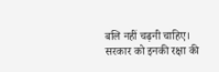बलि नहीं चढ़नी चाहिए। सरकार को इनकी रक्षा की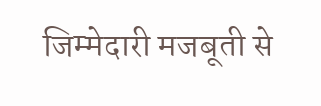जिम्मेदारी मजबूती से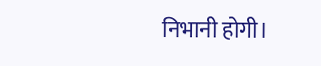निभानी होगी।